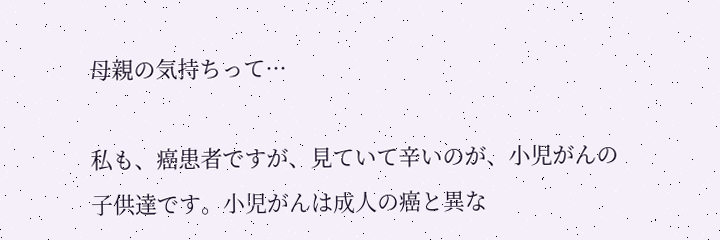母親の気持ちって···

私も、癌患者ですが、見ていて辛いのが、小児がんの子供達です。小児がんは成人の癌と異な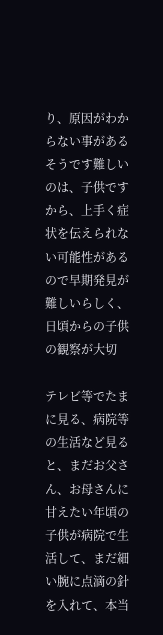り、原因がわからない事があるそうです難しいのは、子供ですから、上手く症状を伝えられない可能性があるので早期発見が難しいらしく、日頃からの子供の観察が大切

テレビ等でたまに見る、病院等の生活など見ると、まだお父さん、お母さんに甘えたい年頃の子供が病院で生活して、まだ細い腕に点滴の針を入れて、本当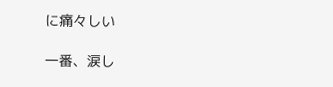に痛々しい

一番、涙し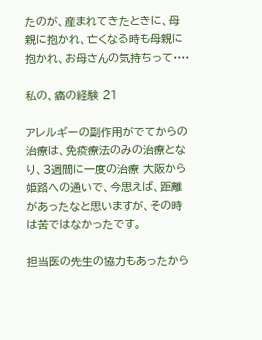たのが、産まれてきたときに、母親に抱かれ、亡くなる時も母親に抱かれ、お母さんの気持ちって····

私の、癌の経験 21

アレルギーの副作用がでてからの治療は、免疫療法のみの治療となり、3週間に一度の治療 大阪から姫路への通いで、今思えば、距離があったなと思いますが、その時は苦ではなかったです。

担当医の先生の協力もあったから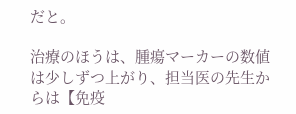だと。

治療のほうは、腫瘍マーカーの数値は少しずつ上がり、担当医の先生からは【免疫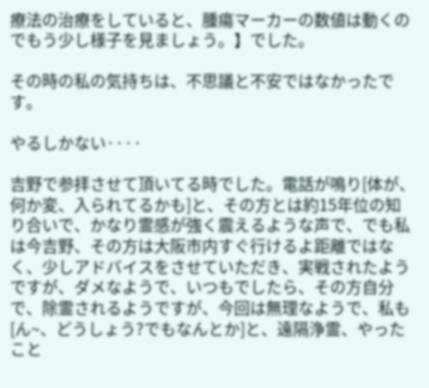療法の治療をしていると、腫瘍マーカーの数値は動くのでもう少し様子を見ましょう。】でした。

その時の私の気持ちは、不思議と不安ではなかったです。

やるしかない····

吉野で参拝させて頂いてる時でした。電話が鳴り[体が、何か変、入られてるかも]と、その方とは約15年位の知り合いで、かなり霊感が強く震えるような声で、でも私は今吉野、その方は大阪市内すぐ行けるよ距離ではなく、少しアドバイスをさせていただき、実戦されたようですが、ダメなようで、いつもでしたら、その方自分で、除霊されるようですが、今回は無理なようで、私も[ん~、どうしょう?でもなんとか]と、遠隔浄霊、やったこと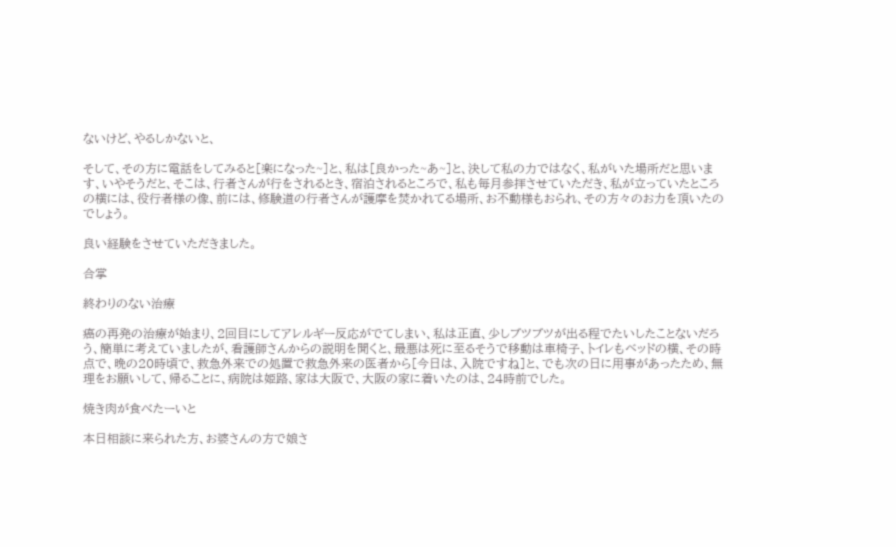ないけど、やるしかないと、

そして、その方に電話をしてみると[楽になった~]と、私は[良かった~あ~]と、決して私の力ではなく、私がいた場所だと思います、いやそうだと、そこは、行者さんが行をされるとき、宿泊されるところで、私も毎月参拝させていただき、私が立っていたところの横には、役行者様の像、前には、修験道の行者さんが護摩を焚かれてる場所、お不動様もおられ、その方々のお力を頂いたのでしょう。

良い経験をさせていただきました。

合掌

終わりのない治療

癌の再発の治療が始まり、2回目にしてアレルギー反応がでてしまい、私は正直、少しブツブツが出る程でたいしたことないだろう、簡単に考えていましたが、看護師さんからの説明を聞くと、最悪は死に至るそうで移動は車椅子、トイレもベッドの横、その時点で、晩の20時頃で、救急外来での処置で救急外来の医者から[今日は、入院ですね]と、でも次の日に用事があったため、無理をお願いして、帰ることに、病院は姫路、家は大阪で、大阪の家に着いたのは、24時前でした。

焼き肉が食べたーいと

本日相談に来られた方、お婆さんの方で娘さ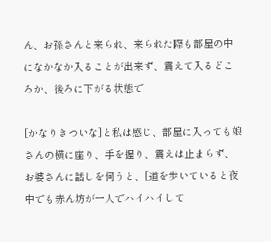ん、お孫さんと来られ、来られた際も部屋の中になかなか入ることが出来ず、震えて入るどころか、後ろに下がる状態で

[かなりきついな]と私は感じ、部屋に入っても娘さんの横に座り、手を握り、震えは止まらず、お婆さんに話しを伺うと、[道を歩いていると夜中でも赤ん坊が一人でハイハイして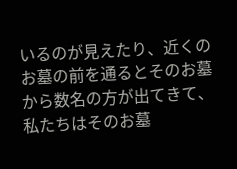いるのが見えたり、近くのお墓の前を通るとそのお墓から数名の方が出てきて、私たちはそのお墓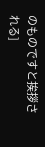のものですと挨拶される]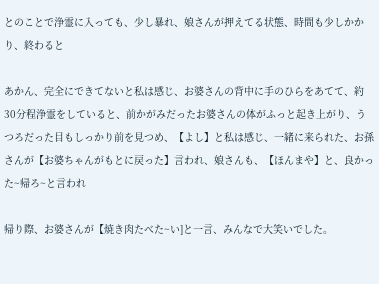とのことで浄霊に入っても、少し暴れ、娘さんが押えてる状態、時間も少しかかり、終わると

あかん、完全にできてないと私は感じ、お婆さんの背中に手のひらをあてて、約30分程浄霊をしていると、前かがみだったお婆さんの体がふっと起き上がり、うつろだった目もしっかり前を見つめ、【よし】と私は感じ、一緒に来られた、お孫さんが【お婆ちゃんがもとに戻った】言われ、娘さんも、【ほんまや】と、良かった~帰ろ~と言われ

帰り際、お婆さんが【焼き肉たべた~い]と一言、みんなで大笑いでした。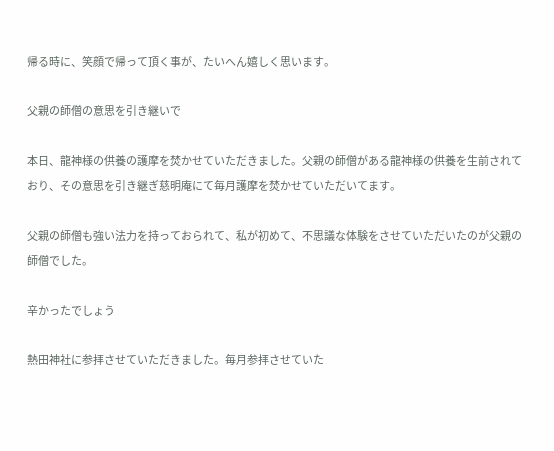帰る時に、笑顔で帰って頂く事が、たいへん嬉しく思います。

父親の師僧の意思を引き継いで

本日、龍神様の供養の護摩を焚かせていただきました。父親の師僧がある龍神様の供養を生前されており、その意思を引き継ぎ慈明庵にて毎月護摩を焚かせていただいてます。

父親の師僧も強い法力を持っておられて、私が初めて、不思議な体験をさせていただいたのが父親の師僧でした。

辛かったでしょう

熱田神社に参拝させていただきました。毎月参拝させていた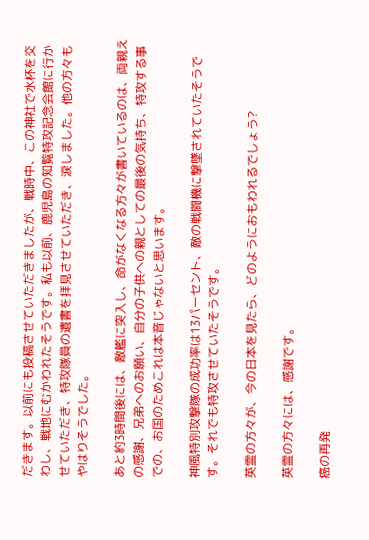だきます。以前にも投稿させていただきましたが、戦時中、この神社で水杯を交わし、戦地にむかわれたそうです。私も以前、鹿児島の知覧特攻記念会館に行かせていただき、特攻隊員の遺書を拝見させていただき、涙しました。他の方々もやはりそうでした。

あと約3時間後には、敵艦に突入し、命がなくなる方々が書いているのは、両親えの感謝、兄弟へのお願い、自分の子供への親としての最後の気持ち、特攻する事での、お国のためこれは本音じゃないと思います。

神風特別攻撃隊の成功率は13パーセント、敵の戦闘機に撃墜されていたそうです。それでも特攻させていたそうです。

英霊の方々が、今の日本を見たら、どのようにおもわれるでしょう?

英霊の方々には、感謝です。

癌の再発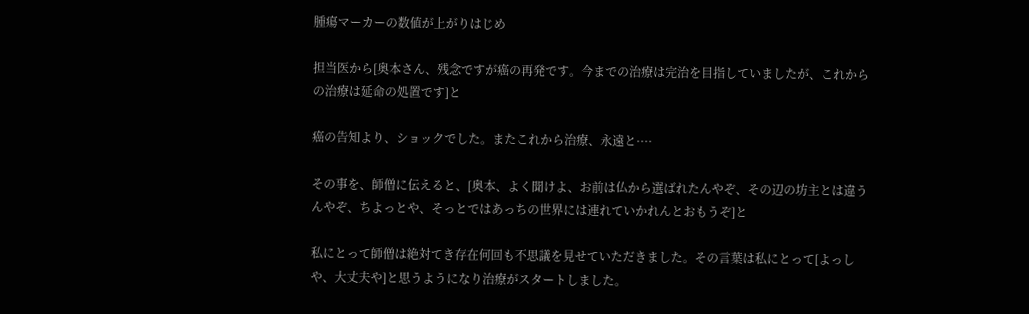腫瘍マーカーの数値が上がりはじめ

担当医から[奥本さん、残念ですが癌の再発です。今までの治療は完治を目指していましたが、これからの治療は延命の処置です]と

癌の告知より、ショックでした。またこれから治療、永遠と····

その事を、師僧に伝えると、[奥本、よく聞けよ、お前は仏から選ばれたんやぞ、その辺の坊主とは違うんやぞ、ちよっとや、そっとではあっちの世界には連れていかれんとおもうぞ]と

私にとって師僧は絶対てき存在何回も不思議を見せていただきました。その言葉は私にとって[よっしや、大丈夫や]と思うようになり治療がスタートしました。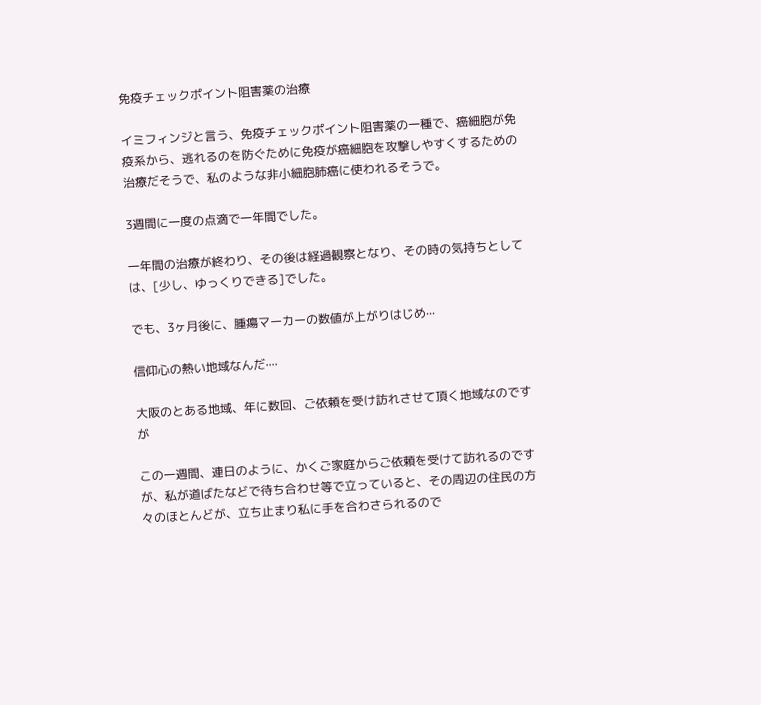免疫チェックポイント阻害薬の治療

イミフィンジと言う、免疫チェックポイント阻害薬の一種で、癌細胞が免疫系から、逃れるのを防ぐために免疫が癌細胞を攻撃しやすくするための治療だそうで、私のような非小細胞肺癌に使われるそうで。

3週間に一度の点滴で一年間でした。

一年間の治療が終わり、その後は経過観察となり、その時の気持ちとしては、[少し、ゆっくりできる]でした。

でも、3ヶ月後に、腫瘍マーカーの数値が上がりはじめ···

信仰心の熱い地域なんだ····

大阪のとある地域、年に数回、ご依頼を受け訪れさせて頂く地域なのですが

この一週間、連日のように、かくご家庭からご依頼を受けて訪れるのですが、私が道ばたなどで待ち合わせ等で立っていると、その周辺の住民の方々のほとんどが、立ち止まり私に手を合わさられるので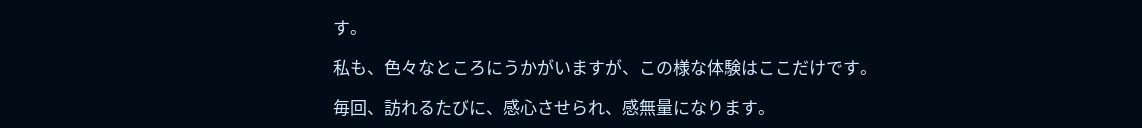す。

私も、色々なところにうかがいますが、この様な体験はここだけです。

毎回、訪れるたびに、感心させられ、感無量になります。